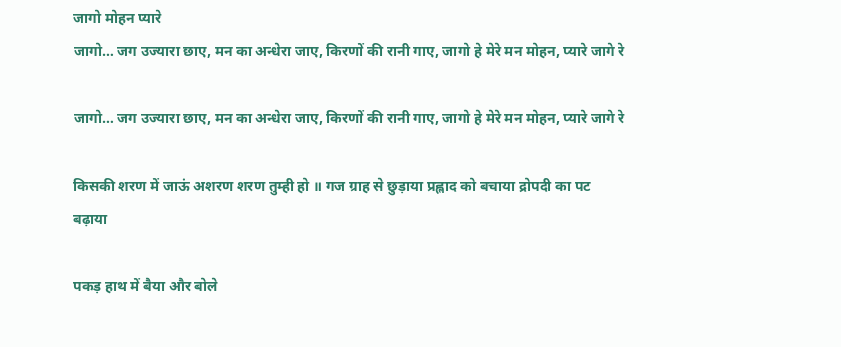जागो मोहन प्यारे
जागो… जग उज्यारा छाए, मन का अन्धेरा जाए, किरणों की रानी गाए, जागो हे मेरे मन मोहन, प्यारे जागे रे

जागो… जग उज्यारा छाए, मन का अन्धेरा जाए, किरणों की रानी गाए, जागो हे मेरे मन मोहन, प्यारे जागे रे

किसकी शरण में जाऊं अशरण शरण तुम्ही हो ॥ गज ग्राह से छुड़ाया प्रह्लाद को बचाया द्रोपदी का पट बढ़ाया

पकड़ हाथ में बैया और बोले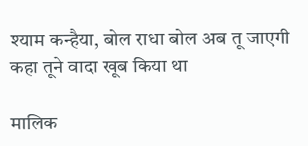श्याम कन्हैया, बोल राधा बोल अब तू जाएगी कहा तूने वादा खूब किया था

मालिक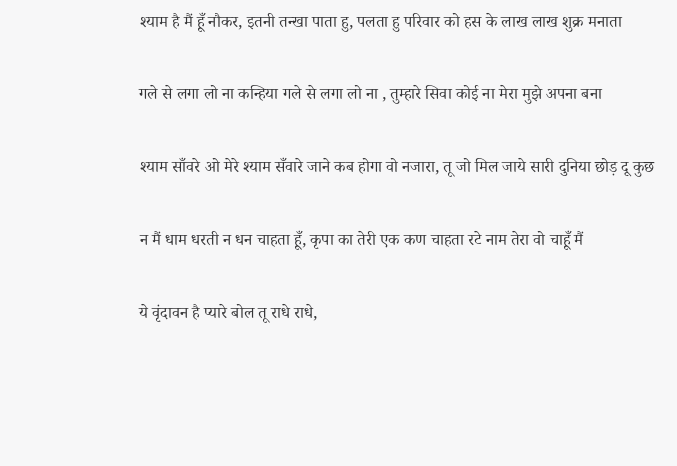श्याम है मैं हूँ नौकर, इतनी तन्खा पाता हु, पलता हु परिवार को हस के लाख लाख शुक्र मनाता

गले से लगा लो ना कन्हिया गले से लगा लो ना , तुम्हारे सिवा कोई ना मेरा मुझे अपना बना

श्याम साँवरे ओ मेरे श्याम सँवारे जाने कब होगा वो नजारा, तू जो मिल जाये सारी दुनिया छोड़ दू कुछ

न मैं धाम धरती न धन चाहता हूँ, कृपा का तेरी एक कण चाहता रटे नाम तेरा वो चाहूँ मैं

ये वृंदावन है प्यारे बोल तू राधे राधे,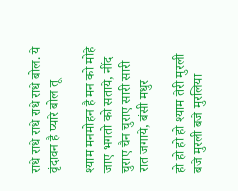राधे राधे राधे राधे राधे बोल. ये वृंदावन है प्यारे बोल तू

श्याम मनमोहन है मन को मोहे जाए भगतो को सताये, नींद चुराए चैन चुराए सारी सारी रात जगाये, बंसी मधुर

हो हो हो हो श्याम तेरी मुरली बजे मुरली बजे मुरलिया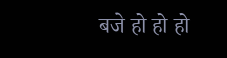बजे हो हो हो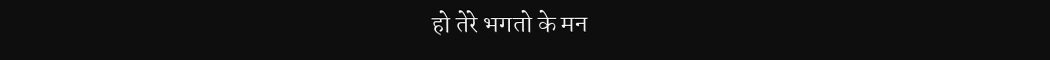हो तेरे भगतो के मन